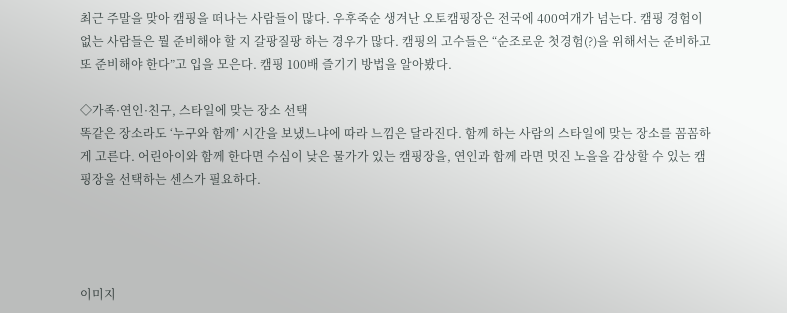최근 주말을 맞아 캠핑을 떠나는 사람들이 많다. 우후죽순 생겨난 오토캠핑장은 전국에 400여개가 넘는다. 캠핑 경험이 없는 사람들은 뭘 준비해야 할 지 갈팡질팡 하는 경우가 많다. 캠핑의 고수들은 “순조로운 첫경험(?)을 위해서는 준비하고 또 준비해야 한다”고 입을 모은다. 캠핑 100배 즐기기 방법을 알아봤다.

◇가족·연인·친구, 스타일에 맞는 장소 선택
똑같은 장소라도 ‘누구와 함께’ 시간을 보냈느냐에 따라 느낌은 달라진다. 함께 하는 사람의 스타일에 맞는 장소를 꼼꼼하게 고른다. 어린아이와 함께 한다면 수심이 낮은 물가가 있는 캠핑장을, 연인과 함께 라면 멋진 노을을 감상할 수 있는 캠핑장을 선택하는 센스가 필요하다.




이미지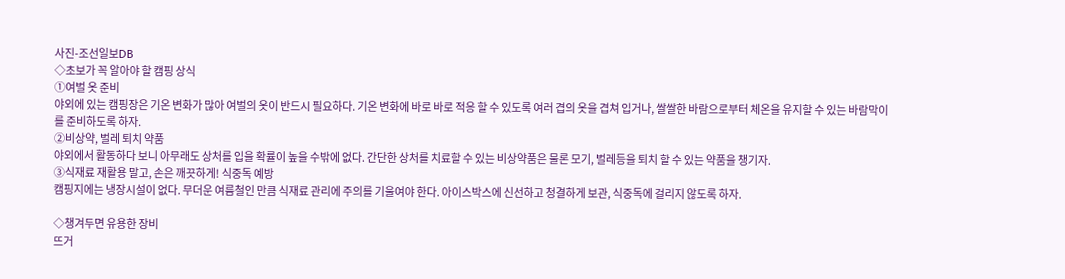사진-조선일보DB
◇초보가 꼭 알아야 할 캠핑 상식
①여벌 옷 준비
야외에 있는 캠핑장은 기온 변화가 많아 여벌의 옷이 반드시 필요하다. 기온 변화에 바로 바로 적응 할 수 있도록 여러 겹의 옷을 겹쳐 입거나, 쌀쌀한 바람으로부터 체온을 유지할 수 있는 바람막이를 준비하도록 하자.
②비상약, 벌레 퇴치 약품
야외에서 활동하다 보니 아무래도 상처를 입을 확률이 높을 수밖에 없다. 간단한 상처를 치료할 수 있는 비상약품은 물론 모기, 벌레등을 퇴치 할 수 있는 약품을 챙기자.
③식재료 재활용 말고, 손은 깨끗하게! 식중독 예방
캠핑지에는 냉장시설이 없다. 무더운 여름철인 만큼 식재료 관리에 주의를 기울여야 한다. 아이스박스에 신선하고 청결하게 보관, 식중독에 걸리지 않도록 하자.

◇챙겨두면 유용한 장비
뜨거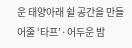운 태양아래 쉴 공간을 만들어줄 ‘타프’·어두운 밤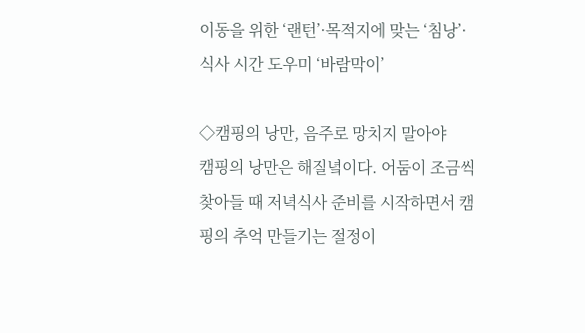이동을 위한 ‘랜턴’·목적지에 맞는 ‘침낭’·식사 시간 도우미 ‘바람막이’

◇캠핑의 낭만, 음주로 망치지 말아야
캠핑의 낭만은 해질녘이다. 어둠이 조금씩 찾아들 때 저녁식사 준비를 시작하면서 캠핑의 추억 만들기는 절정이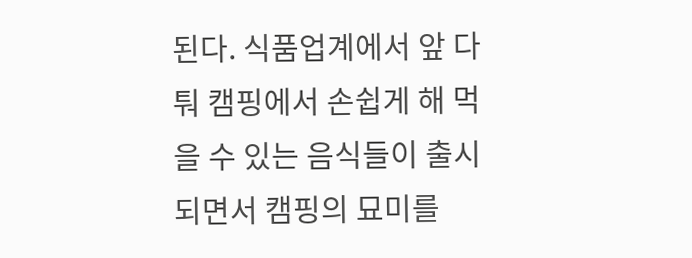된다. 식품업계에서 앞 다퉈 캠핑에서 손쉽게 해 먹을 수 있는 음식들이 출시되면서 캠핑의 묘미를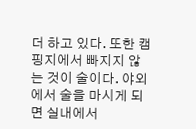더 하고 있다. 또한 캠핑지에서 빠지지 않는 것이 술이다. 야외에서 술을 마시게 되면 실내에서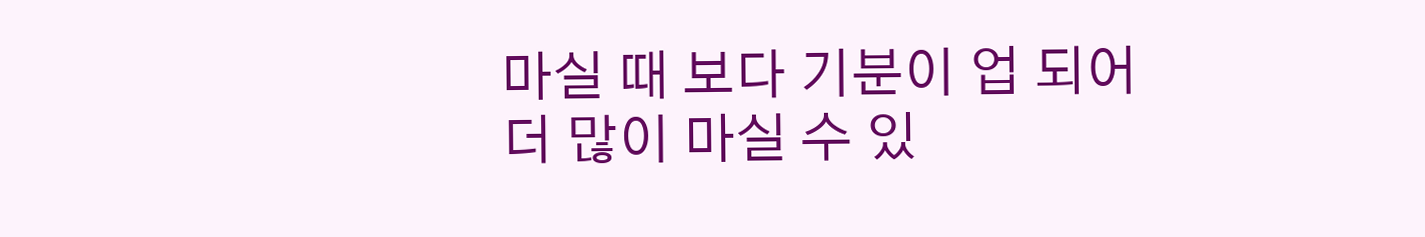마실 때 보다 기분이 업 되어 더 많이 마실 수 있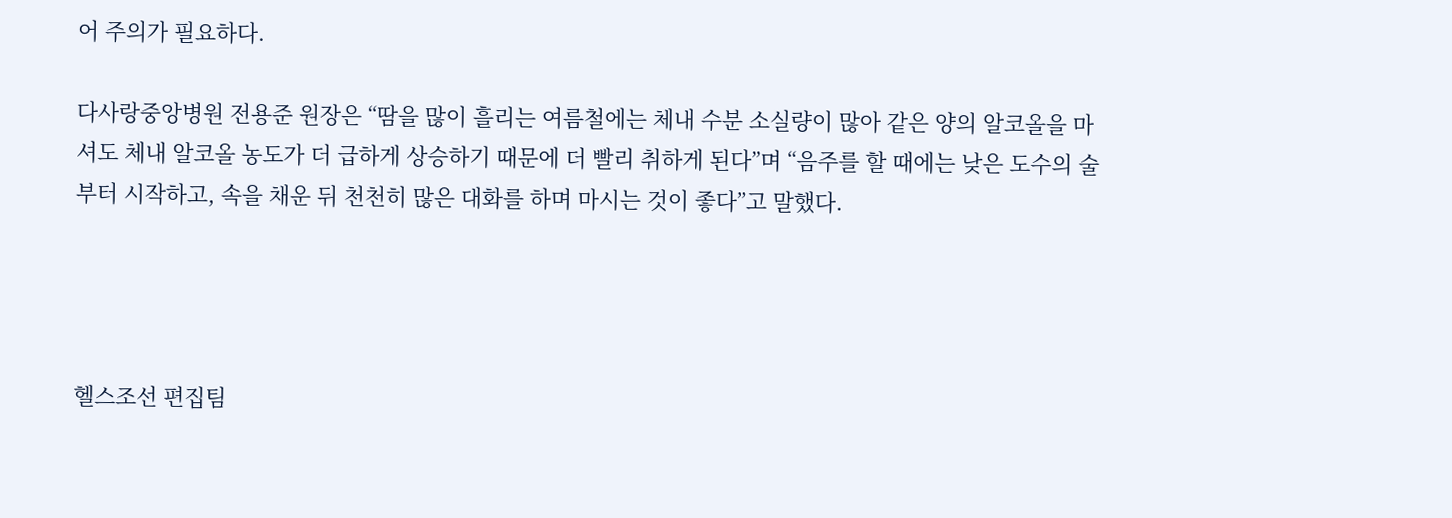어 주의가 필요하다.

다사랑중앙병원 전용준 원장은 “땀을 많이 흘리는 여름철에는 체내 수분 소실량이 많아 같은 양의 알코올을 마셔도 체내 알코올 농도가 더 급하게 상승하기 때문에 더 빨리 취하게 된다”며 “음주를 할 때에는 낮은 도수의 술부터 시작하고, 속을 채운 뒤 천천히 많은 대화를 하며 마시는 것이 좋다”고 말했다.




헬스조선 편집팀